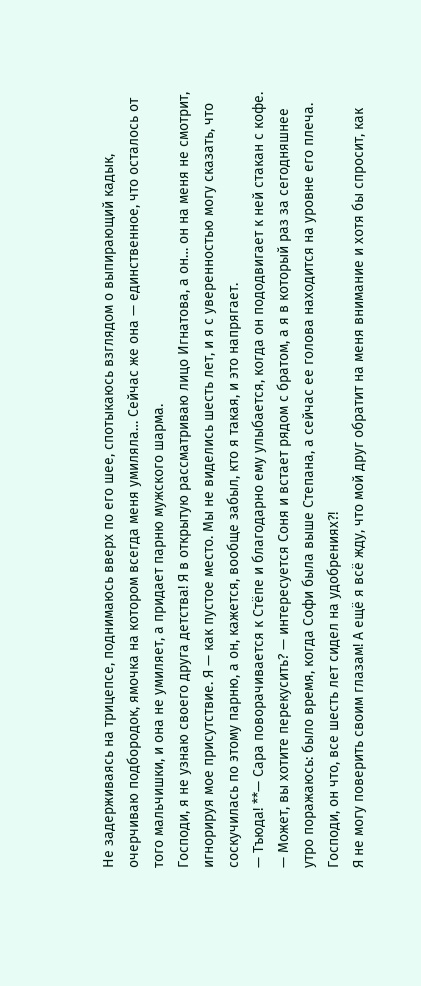Не задерживаясь на трицепсе, поднимаюсь вверх по его шее, спотыкаюсь взглядом о выпирающий кадык, очерчиваю подбородок, ямочка на котором всегда меня умиляла… Сейчас же она — единственное, что осталось от того мальчишки, и она не умиляет, а придает парню мужского шарма.
Господи, я не узнаю своего друга детства! Я в открытую рассматриваю лицо Игнатова, а он… он на меня не смотрит, игнорируя мое присутствие. Я — как пустое место. Мы не виделись шесть лет, и я с уверенностью могу сказать, что соскучилась по этому парню, а он, кажется, вообще забыл, кто я такая, и это напрягает.
— Тъюда! **— Сара поворачивается к Стёпе и благодарно ему улыбается, когда он пододвигает к ней стакан с кофе.
— Может, вы хотите перекусить? — интересуется Соня и встает рядом с братом, а я в который раз за сегодняшнее утро поражаюсь: было время, когда Софи была выше Степана, а сейчас ее голова находится на уровне его плеча. Господи, он что, все шесть лет сидел на удобрениях?!
Я не могу поверить своим глазам! А ещё я всё жду, что мой друг обратит на меня внимание и хотя бы спросит, как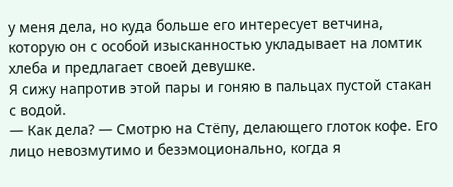у меня дела, но куда больше его интересует ветчина, которую он с особой изысканностью укладывает на ломтик хлеба и предлагает своей девушке.
Я сижу напротив этой пары и гоняю в пальцах пустой стакан с водой.
— Как дела? — Смотрю на Стёпу, делающего глоток кофе. Его лицо невозмутимо и безэмоционально, когда я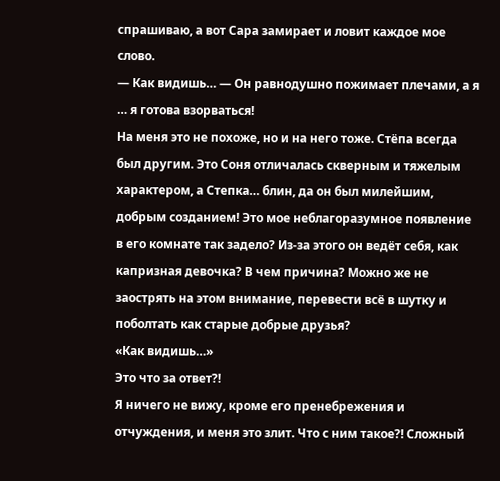спрашиваю, а вот Сара замирает и ловит каждое мое слово.
— Как видишь… — Он равнодушно пожимает плечами, а я … я готова взорваться!
На меня это не похоже, но и на него тоже. Стёпа всегда был другим. Это Соня отличалась скверным и тяжелым характером, а Степка… блин, да он был милейшим, добрым созданием! Это мое неблагоразумное появление в его комнате так задело? Из-за этого он ведёт себя, как капризная девочка? В чем причина? Можно же не заострять на этом внимание, перевести всё в шутку и поболтать как старые добрые друзья?
«Как видишь…»
Это что за ответ?!
Я ничего не вижу, кроме его пренебрежения и отчуждения, и меня это злит. Что с ним такое?! Сложный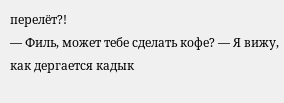перелёт?!
— Филь, может тебе сделать кофе? — Я вижу, как дергается кадык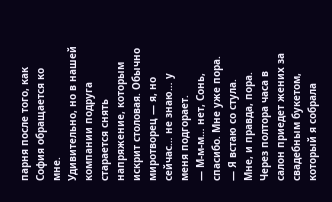парня после того, как София обращается ко мне.
Удивительно, но в нашей компании подруга старается снять напряжение, которым искрит столовая. Обычно миротворец — я, но сейчас… не знаю… у меня подгорает.
— М-м-м… нет, Сонь, спасибо. Мне уже пора. — Я встаю со стула.
Мне, и правда, пора. Через полтора часа в салон приедет жених за свадебным букетом, который я собрала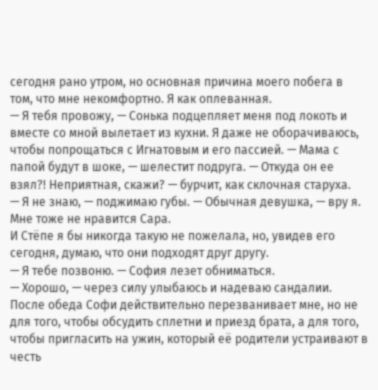сегодня рано утром, но основная причина моего побега в том, что мне некомфортно. Я как оплеванная.
— Я тебя провожу, — Сонька подцепляет меня под локоть и вместе со мной вылетает из кухни. Я даже не оборачиваюсь, чтобы попрощаться с Игнатовым и его пассией. — Мама с папой будут в шоке, — шелестит подруга. — Откуда он ее взял?! Неприятная, скажи? — бурчит, как склочная старуха.
— Я не знаю, — поджимаю губы. — Обычная девушка, — вру я. Мне тоже не нравится Сара.
И Стёпе я бы никогда такую не пожелала, но, увидев его сегодня, думаю, что они подходят друг другу.
— Я тебе позвоню. — София лезет обниматься.
— Хорошо, — через силу улыбаюсь и надеваю сандалии.
После обеда Софи действительно перезванивает мне, но не для того, чтобы обсудить сплетни и приезд брата, а для того, чтобы пригласить на ужин, который её родители устраивают в честь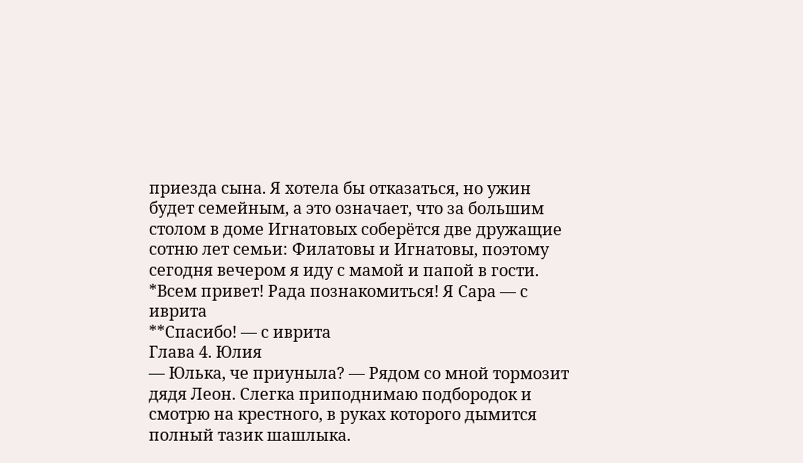приезда сына. Я хотела бы отказаться, но ужин будет семейным, а это означает, что за большим столом в доме Игнатовых соберётся две дружащие сотню лет семьи: Филатовы и Игнатовы, поэтому сегодня вечером я иду с мамой и папой в гости.
*Всем привет! Рада познакомиться! Я Сара — с иврита
**Спасибо! — с иврита
Глава 4. Юлия
— Юлька, че приуныла? — Рядом со мной тормозит дядя Леон. Слегка приподнимаю подбородок и смотрю на крестного, в руках которого дымится полный тазик шашлыка.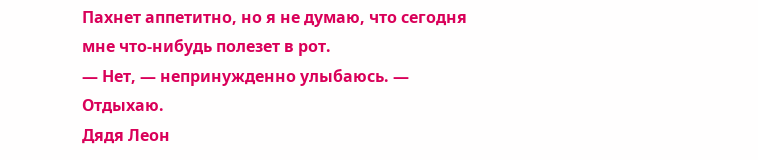Пахнет аппетитно, но я не думаю, что сегодня мне что-нибудь полезет в рот.
— Нет, — непринужденно улыбаюсь. — Отдыхаю.
Дядя Леон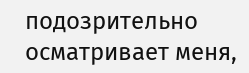подозрительно осматривает меня,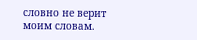словно не верит моим словам.